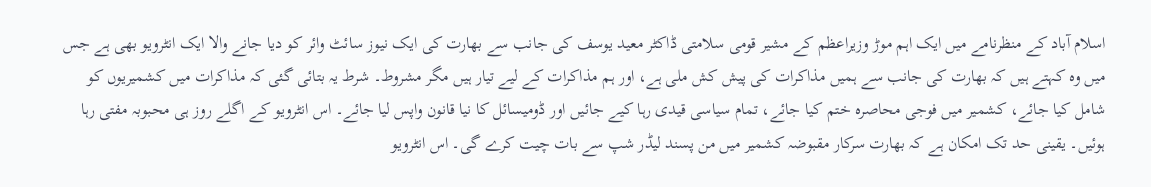اسلام آباد کے منظرنامے میں ایک اہم موڑ وزیراعظم کے مشیر قومی سلامتی ڈاکٹر معید یوسف کی جانب سے بھارت کی ایک نیوز سائٹ وائر کو دیا جانے والا ایک انٹرویو بھی ہے جس میں وہ کہتے ہیں کہ بھارت کی جانب سے ہمیں مذاکرات کی پیش کش ملی ہے، اور ہم مذاکرات کے لیے تیار ہیں مگر مشروط۔ شرط یہ بتائی گئی کہ مذاکرات میں کشمیریوں کو شامل کیا جائے، کشمیر میں فوجی محاصرہ ختم کیا جائے، تمام سیاسی قیدی رہا کیے جائیں اور ڈومیسائل کا نیا قانون واپس لیا جائے۔ اس انٹرویو کے اگلے روز ہی محبوبہ مفتی رہا ہوئیں۔ یقینی حد تک امکان ہے کہ بھارت سرکار مقبوضہ کشمیر میں من پسند لیڈر شپ سے بات چیت کرے گی۔ اس انٹرویو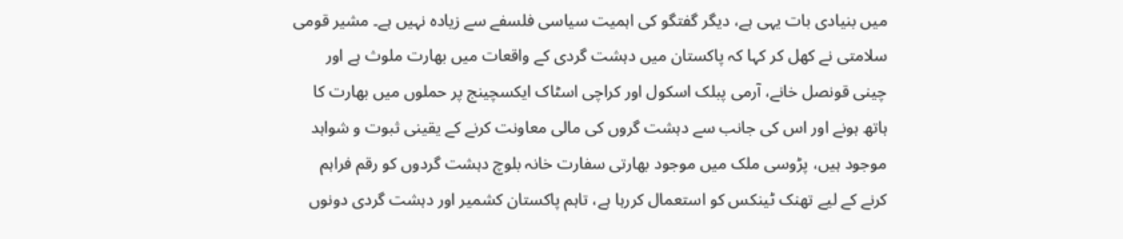میں بنیادی بات یہی ہے، دیگر گفتگو کی اہمیت سیاسی فلسفے سے زیادہ نہیں ہے۔ مشیر قومی سلامتی نے کھل کر کہا کہ پاکستان میں دہشت گردی کے واقعات میں بھارت ملوث ہے اور چینی قونصل خانے، آرمی پبلک اسکول اور کراچی اسٹاک ایکسچینج پر حملوں میں بھارت کا ہاتھ ہونے اور اس کی جانب سے دہشت گروں کی مالی معاونت کرنے کے یقینی ثبوت و شواہد موجود ہیں، پڑوسی ملک میں موجود بھارتی سفارت خانہ بلوچ دہشت گردوں کو رقم فراہم کرنے کے لیے تھنک ٹینکس کو استعمال کررہا ہے، تاہم پاکستان کشمیر اور دہشت گردی دونوں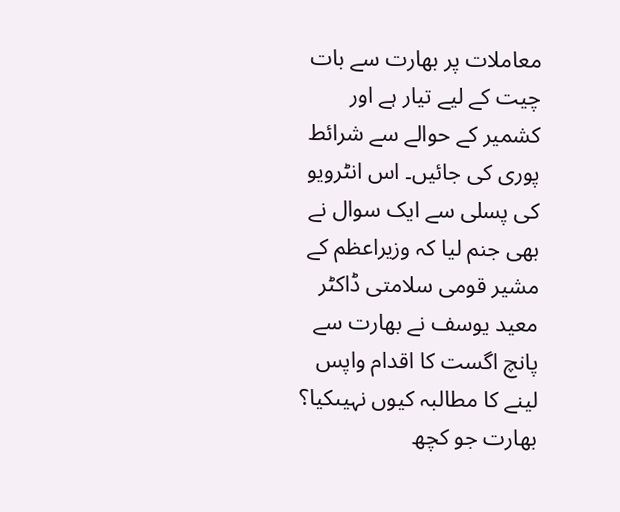معاملات پر بھارت سے بات چیت کے لیے تیار ہے اور کشمیر کے حوالے سے شرائط پوری کی جائیں۔ اس انٹرویو کی پسلی سے ایک سوال نے بھی جنم لیا کہ وزیراعظم کے مشیر قومی سلامتی ڈاکٹر معید یوسف نے بھارت سے پانچ اگست کا اقدام واپس لینے کا مطالبہ کیوں نہیںکیا؟ بھارت جو کچھ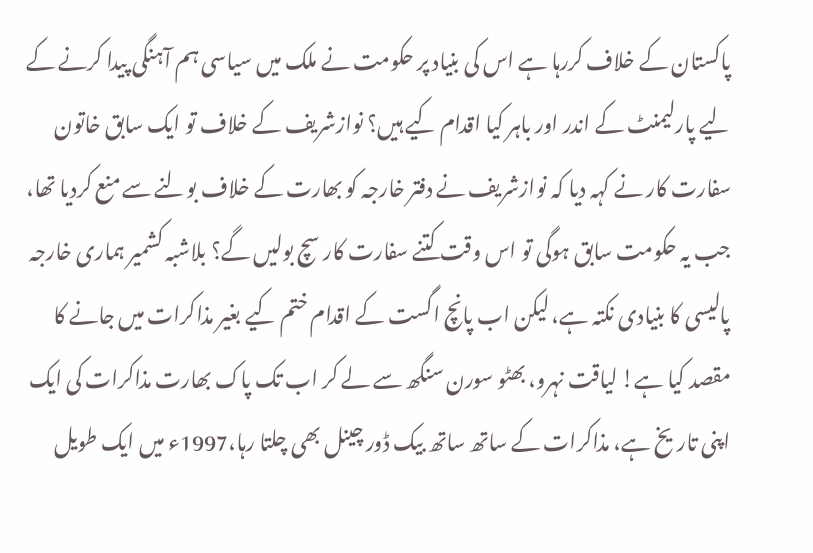پاکستان کے خلاف کررہا ہے اس کی بنیاد پر حکومت نے ملک میں سیاسی ہم آہنگی پیدا کرنے کے لیے پارلیمنٹ کے اندر اور باہر کیا اقدام کیے ہیں؟ نوازشریف کے خلاف تو ایک سابق خاتون سفارت کار نے کہہ دیا کہ نوازشریف نے دفتر خارجہ کو بھارت کے خلاف بولنے سے منع کردیا تھا، جب یہ حکومت سابق ہوگی تو اس وقت کتنے سفارت کار سچ بولیں گے؟ بلاشبہ کشمیر ہماری خارجہ پالیسی کا بنیادی نکتہ ہے، لیکن اب پانچ اگست کے اقدام ختم کیے بغیر مذاکرات میں جانے کا مقصد کیا ہے! لیاقت نہرو، بھٹو سورن سنگھ سے لے کر اب تک پاک بھارت مذاکرات کی ایک اپنی تاریخ ہے، مذاکرات کے ساتھ ساتھ بیک ڈور چینل بھی چلتا رہا،1997ء میں ایک طویل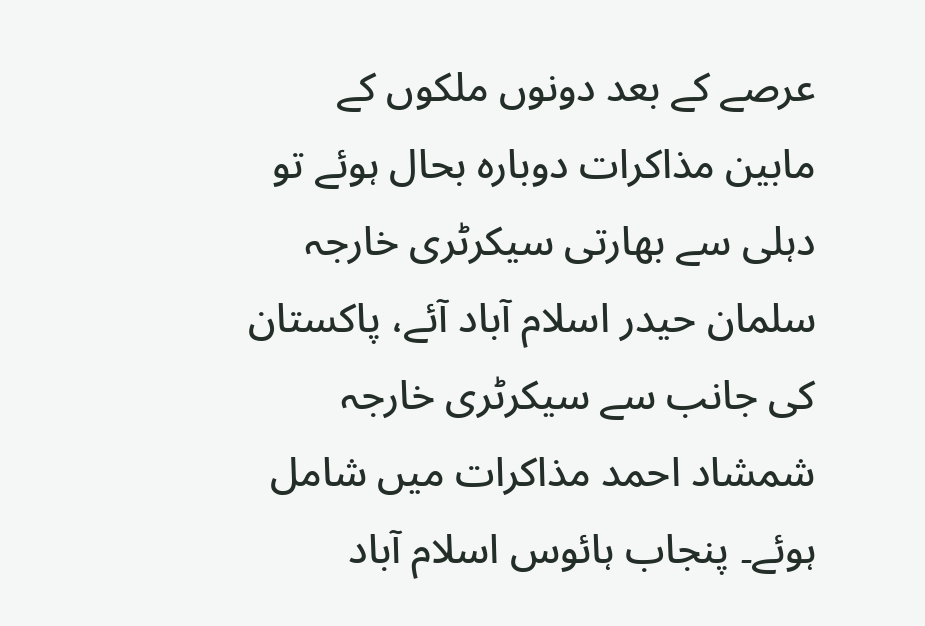عرصے کے بعد دونوں ملکوں کے مابین مذاکرات دوبارہ بحال ہوئے تو دہلی سے بھارتی سیکرٹری خارجہ سلمان حیدر اسلام آباد آئے، پاکستان کی جانب سے سیکرٹری خارجہ شمشاد احمد مذاکرات میں شامل ہوئے۔ پنجاب ہائوس اسلام آباد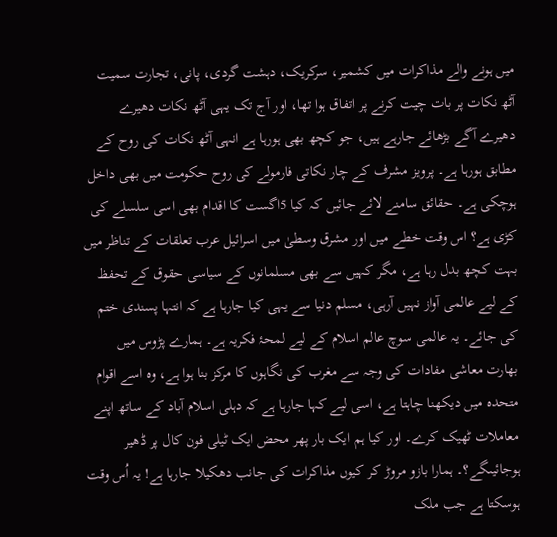میں ہونے والے مذاکرات میں کشمیر، سرکریک، دہشت گردی، پانی، تجارت سمیت آٹھ نکات پر بات چیت کرنے پر اتفاق ہوا تھا، اور آج تک یہی آٹھ نکات دھیرے دھیرے آگے بڑھائے جارہے ہیں، جو کچھ بھی ہورہا ہے انہی آٹھ نکات کی روح کے مطابق ہورہا ہے۔ پرویز مشرف کے چار نکاتی فارمولے کی روح حکومت میں بھی داخل ہوچکی ہے۔ حقائق سامنے لائے جائیں کہ کیا 5اگست کا اقدام بھی اسی سلسلے کی کڑی ہے؟ اس وقت خطے میں اور مشرق وسطیٰ میں اسرائیل عرب تعلقات کے تناظر میں بہت کچھ بدل رہا ہے، مگر کہیں سے بھی مسلمانوں کے سیاسی حقوق کے تحفظ کے لیے عالمی آواز نہیں آرہی، مسلم دنیا سے یہی کیا جارہا ہے کہ انتہا پسندی ختم کی جائے۔ یہ عالمی سوچ عالم اسلام کے لیے لمحۂ فکریہ ہے۔ ہمارے پڑوس میں بھارت معاشی مفادات کی وجہ سے مغرب کی نگاہوں کا مرکز بنا ہوا ہے، وہ اسے اقوام متحدہ میں دیکھنا چاہتا ہے، اسی لیے کہا جارہا ہے کہ دہلی اسلام آباد کے ساتھ اپنے معاملات ٹھیک کرے۔ اور کیا ہم ایک بار پھر محض ایک ٹیلی فون کال پر ڈھیر ہوجائیںگے؟۔ ہمارا بازو مروڑ کر کیوں مذاکرات کی جانب دھکیلا جارہا ہے! یہ اُس وقت ہوسکتا ہے جب ملک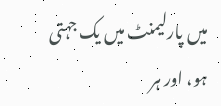میں پارلیمنٹ میں یک جہتی ہو، اور ہر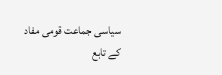سیاسی جماعت قومی مفاد کے تابع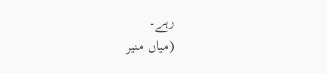رہے۔
(میاں منیر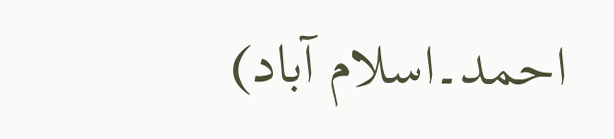احمد۔اسلام آباد)